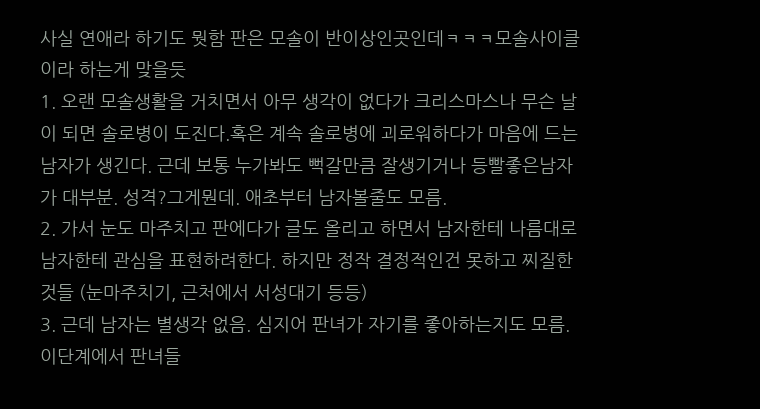사실 연애라 하기도 뭣함 판은 모솔이 반이상인곳인데ㅋㅋㅋ모솔사이클이라 하는게 맞을듯
1. 오랜 모솔생활을 거치면서 아무 생각이 없다가 크리스마스나 무슨 날이 되면 솔로병이 도진다.혹은 계속 솔로병에 괴로워하다가 마음에 드는 남자가 생긴다. 근데 보통 누가봐도 뻑갈만큼 잘생기거나 등빨좋은남자가 대부분. 성격?그게뭔데. 애초부터 남자볼줄도 모름.
2. 가서 눈도 마주치고 판에다가 글도 올리고 하면서 남자한테 나름대로 남자한테 관심을 표현하려한다. 하지만 정작 결정적인건 못하고 찌질한것들 (눈마주치기, 근처에서 서성대기 등등)
3. 근데 남자는 별생각 없음. 심지어 판녀가 자기를 좋아하는지도 모름. 이단계에서 판녀들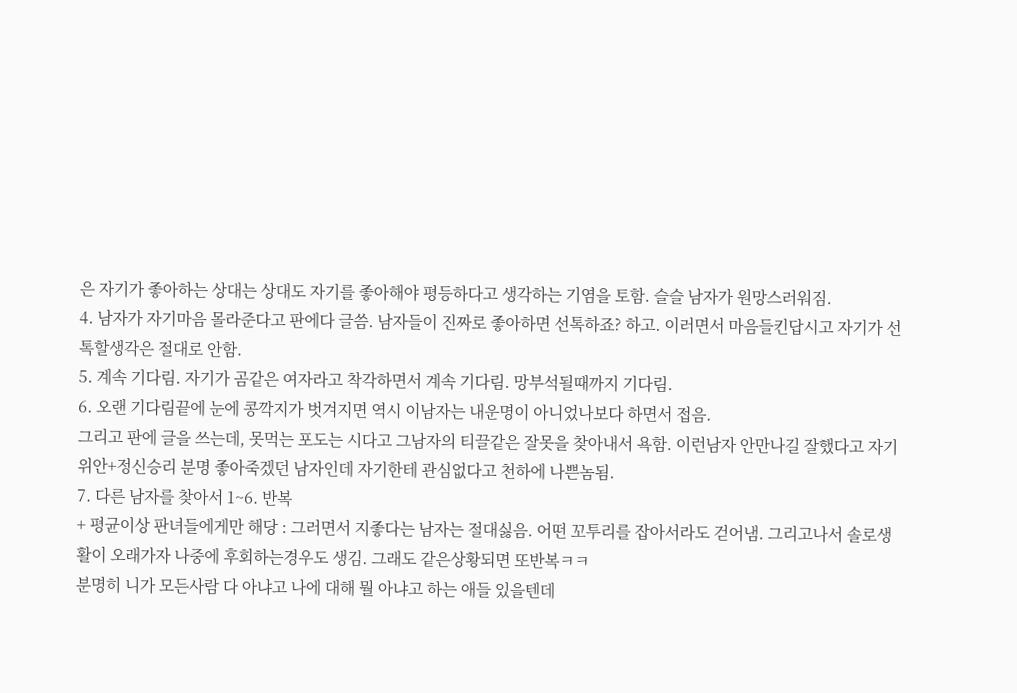은 자기가 좋아하는 상대는 상대도 자기를 좋아해야 평등하다고 생각하는 기염을 토함. 슬슬 남자가 원망스러워짐.
4. 남자가 자기마음 몰라준다고 판에다 글씀. 남자들이 진짜로 좋아하면 선톡하죠? 하고. 이러면서 마음들킨답시고 자기가 선톡할생각은 절대로 안함.
5. 계속 기다림. 자기가 곰같은 여자라고 착각하면서 계속 기다림. 망부석될때까지 기다림.
6. 오랜 기다림끝에 눈에 콩깍지가 벗겨지면 역시 이남자는 내운명이 아니었나보다 하면서 접음.
그리고 판에 글을 쓰는데, 못먹는 포도는 시다고 그남자의 티끌같은 잘못을 찾아내서 욕함. 이런남자 안만나길 잘했다고 자기위안+정신승리 분명 좋아죽겠던 남자인데 자기한테 관심없다고 천하에 나쁜놈됨.
7. 다른 남자를 찾아서 1~6. 반복
+ 평균이상 판녀들에게만 해당 : 그러면서 지좋다는 남자는 절대싫음. 어떤 꼬투리를 잡아서라도 걷어냄. 그리고나서 솔로생활이 오래가자 나중에 후회하는경우도 생김. 그래도 같은상황되면 또반복ㅋㅋ
분명히 니가 모든사람 다 아냐고 나에 대해 뭘 아냐고 하는 애들 있을텐데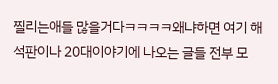찔리는애들 많을거다ㅋㅋㅋㅋ왜냐하면 여기 해석판이나 20대이야기에 나오는 글들 전부 모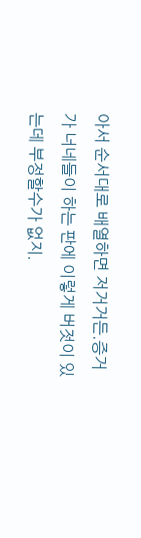아서 순서대로 배열하면 저거거든.증거가 너네들이 하는 판에 이렇게 버젓이 있는데 부정할수가 없지.